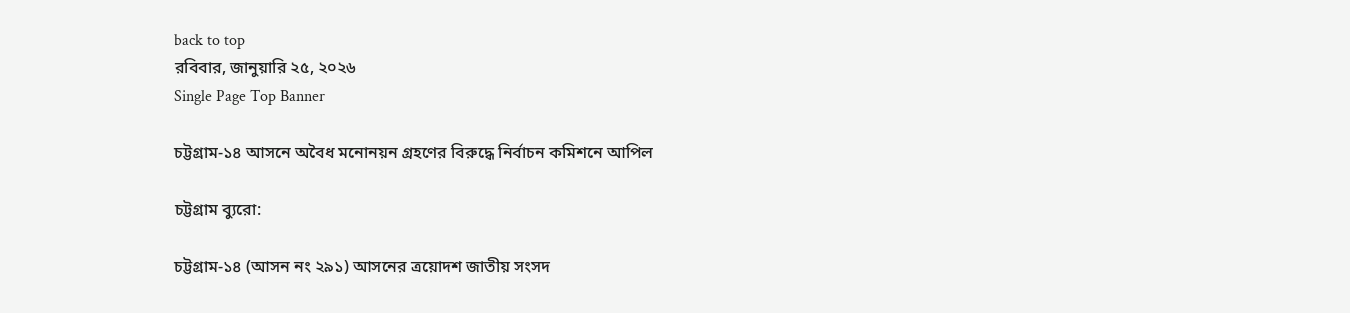back to top
রবিবার, জানুয়ারি ২৫, ২০২৬
Single Page Top Banner

চট্টগ্রাম-১৪ আসনে অবৈধ মনোনয়ন গ্রহণের বিরুদ্ধে নির্বাচন কমিশনে আপিল

চট্টগ্রাম ব্যুরো:

চট্টগ্রাম-১৪ (আসন নং ২৯১) আসনের ত্রয়োদশ জাতীয় সংসদ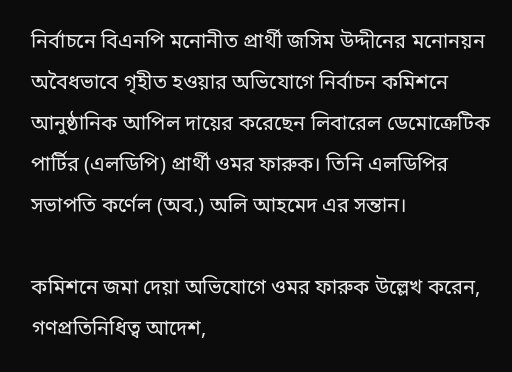নির্বাচনে বিএনপি মনোনীত প্রার্থী জসিম উদ্দীনের মনোনয়ন অবৈধভাবে গৃহীত হওয়ার অভিযোগে নির্বাচন কমিশনে আনুষ্ঠানিক আপিল দায়ের করেছেন লিবারেল ডেমোক্রেটিক পার্টির (এলডিপি) প্রার্থী ওমর ফারুক। তিনি এলডিপির সভাপতি কর্ণেল (অব.) অলি আহমেদ এর সন্তান।

কমিশনে জমা দেয়া অভিযোগে ওমর ফারুক উল্লেখ করেন, গণপ্রতিনিধিত্ব আদেশ,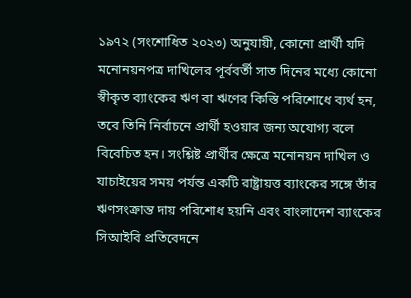১৯৭২ (সংশোধিত ২০২৩) অনুযায়ী, কোনো প্রার্থী যদি মনোনয়নপত্র দাখিলের পূর্ববর্তী সাত দিনের মধ্যে কোনো স্বীকৃত ব্যাংকের ঋণ বা ঋণের কিস্তি পরিশোধে ব্যর্থ হন, তবে তিনি নির্বাচনে প্রার্থী হওয়ার জন্য অযোগ্য বলে বিবেচিত হন। সংশ্লিষ্ট প্রার্থীর ক্ষেত্রে মনোনয়ন দাখিল ও যাচাইয়ের সময় পর্যন্ত একটি রাষ্ট্রায়ত্ত ব্যাংকের সঙ্গে তাঁর ঋণসংক্রান্ত দায় পরিশোধ হয়নি এবং বাংলাদেশ ব্যাংকের সিআইবি প্রতিবেদনে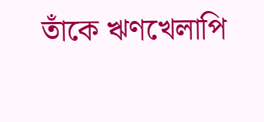তাঁকে ঋণখেলাপি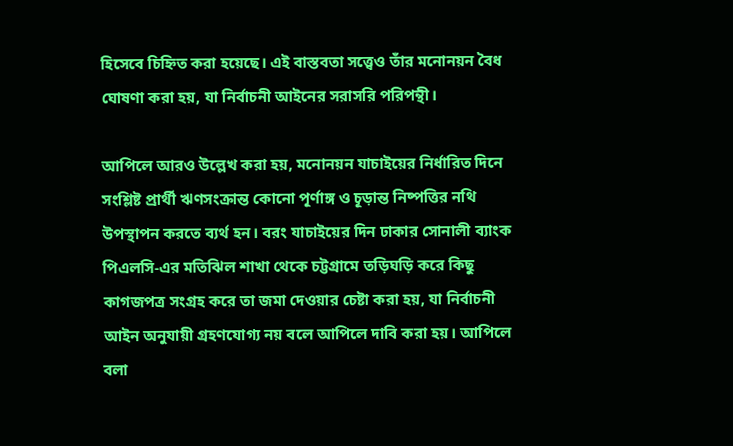হিসেবে চিহ্নিত করা হয়েছে। এই বাস্তবতা সত্ত্বেও তাঁর মনোনয়ন বৈধ ঘোষণা করা হয়, যা নির্বাচনী আইনের সরাসরি পরিপন্থী।

আপিলে আরও উল্লেখ করা হয়, মনোনয়ন যাচাইয়ের নির্ধারিত দিনে সংশ্লিষ্ট প্রার্থী ঋণসংক্রান্ত কোনো পূর্ণাঙ্গ ও চূড়ান্ত নিষ্পত্তির নথি উপস্থাপন করতে ব্যর্থ হন। বরং যাচাইয়ের দিন ঢাকার সোনালী ব্যাংক পিএলসি-এর মতিঝিল শাখা থেকে চট্টগ্রামে তড়িঘড়ি করে কিছু কাগজপত্র সংগ্রহ করে তা জমা দেওয়ার চেষ্টা করা হয়, যা নির্বাচনী আইন অনুযায়ী গ্রহণযোগ্য নয় বলে আপিলে দাবি করা হয়। আপিলে বলা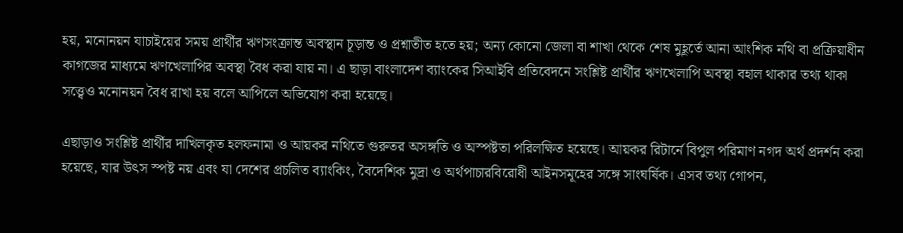হয়, মনোনয়ন যাচাইয়ের সময় প্রার্থীর ঋণসংক্রান্ত অবস্থান চূড়ান্ত ও প্রশ্নাতীত হতে হয়; অন্য কোনো জেলা বা শাখা থেকে শেষ মুহূর্তে আনা আংশিক নথি বা প্রক্রিয়াধীন কাগজের মাধ্যমে ঋণখেলাপির অবস্থা বৈধ করা যায় না। এ ছাড়া বাংলাদেশ ব্যাংকের সিআইবি প্রতিবেদনে সংশ্লিষ্ট প্রার্থীর ঋণখেলাপি অবস্থা বহাল থাকার তথ্য থাকা সত্ত্বেও মনোনয়ন বৈধ রাখা হয় বলে আপিলে অভিযোগ করা হয়েছে।

এছাড়াও সংশ্লিষ্ট প্রার্থীর দাখিলকৃত হলফনামা ও আয়কর নথিতে গুরুতর অসঙ্গতি ও অস্পষ্টতা পরিলক্ষিত হয়েছে। আয়কর রিটার্নে বিপুল পরিমাণ নগদ অর্থ প্রদর্শন করা হয়েছে, যার উৎস স্পষ্ট নয় এবং যা দেশের প্রচলিত ব্যাংকিং, বৈদেশিক মুদ্রা ও অর্থপাচারবিরোধী আইনসমূহের সঙ্গে সাংঘর্ষিক। এসব তথ্য গোপন,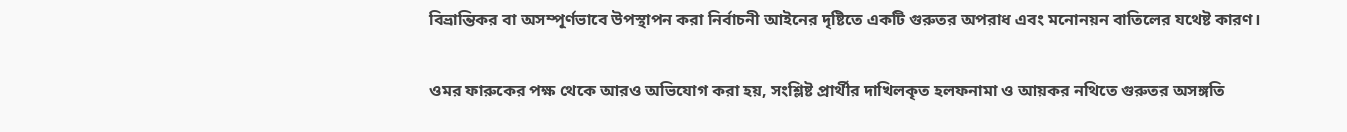বিভ্রান্তিকর বা অসম্পূর্ণভাবে উপস্থাপন করা নির্বাচনী আইনের দৃষ্টিতে একটি গুরুতর অপরাধ এবং মনোনয়ন বাতিলের যথেষ্ট কারণ।

ওমর ফারুকের পক্ষ থেকে আরও অভিযোগ করা হয়, সংশ্লিষ্ট প্রার্থীর দাখিলকৃত হলফনামা ও আয়কর নথিতে গুরুতর অসঙ্গতি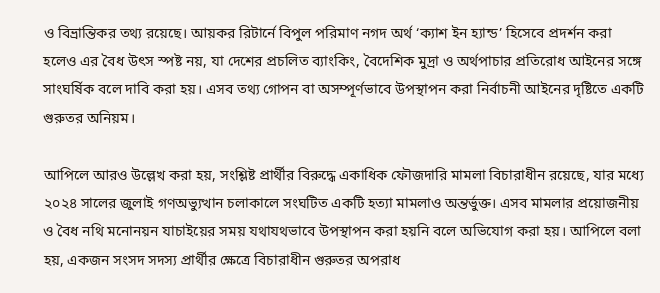ও বিভ্রান্তিকর তথ্য রয়েছে। আয়কর রিটার্নে বিপুল পরিমাণ নগদ অর্থ ‘ক্যাশ ইন হ্যান্ড’ হিসেবে প্রদর্শন করা হলেও এর বৈধ উৎস স্পষ্ট নয়, যা দেশের প্রচলিত ব্যাংকিং, বৈদেশিক মুদ্রা ও অর্থপাচার প্রতিরোধ আইনের সঙ্গে সাংঘর্ষিক বলে দাবি করা হয়। এসব তথ্য গোপন বা অসম্পূর্ণভাবে উপস্থাপন করা নির্বাচনী আইনের দৃষ্টিতে একটি গুরুতর অনিয়ম।

আপিলে আরও উল্লেখ করা হয়, সংশ্লিষ্ট প্রার্থীর বিরুদ্ধে একাধিক ফৌজদারি মামলা বিচারাধীন রয়েছে, যার মধ্যে ২০২৪ সালের জুলাই গণঅভ্যুত্থান চলাকালে সংঘটিত একটি হত্যা মামলাও অন্তর্ভুক্ত। এসব মামলার প্রয়োজনীয় ও বৈধ নথি মনোনয়ন যাচাইয়ের সময় যথাযথভাবে উপস্থাপন করা হয়নি বলে অভিযোগ করা হয়। আপিলে বলা হয়, একজন সংসদ সদস্য প্রার্থীর ক্ষেত্রে বিচারাধীন গুরুতর অপরাধ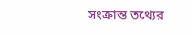সংক্রান্ত তথ্যের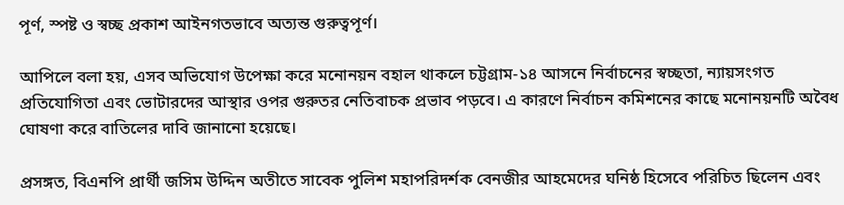পূর্ণ, স্পষ্ট ও স্বচ্ছ প্রকাশ আইনগতভাবে অত্যন্ত গুরুত্বপূর্ণ।

আপিলে বলা হয়, এসব অভিযোগ উপেক্ষা করে মনোনয়ন বহাল থাকলে চট্টগ্রাম-১৪ আসনে নির্বাচনের স্বচ্ছতা, ন্যায়সংগত প্রতিযোগিতা এবং ভোটারদের আস্থার ওপর গুরুতর নেতিবাচক প্রভাব পড়বে। এ কারণে নির্বাচন কমিশনের কাছে মনোনয়নটি অবৈধ ঘোষণা করে বাতিলের দাবি জানানো হয়েছে।

প্রসঙ্গত, বিএনপি প্রার্থী জসিম উদ্দিন অতীতে সাবেক পুলিশ মহাপরিদর্শক বেনজীর আহমেদের ঘনিষ্ঠ হিসেবে পরিচিত ছিলেন এবং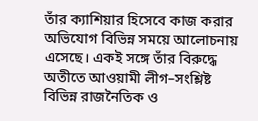তাঁর ক্যাশিয়ার হিসেবে কাজ করার অভিযোগ বিভিন্ন সময়ে আলোচনায় এসেছে। একই সঙ্গে তাঁর বিরুদ্ধে অতীতে আওয়ামী লীগ–সংশ্লিষ্ট বিভিন্ন রাজনৈতিক ও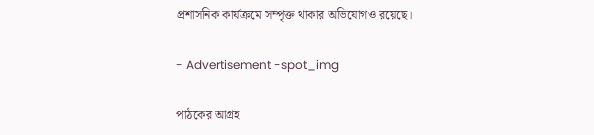প্রশাসনিক কার্যক্রমে সম্পৃক্ত থাকার অভিযোগও রয়েছে।

- Advertisement -spot_img

পাঠকের আগ্রহ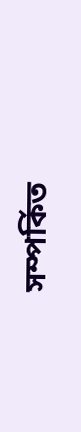সম্পর্কিত